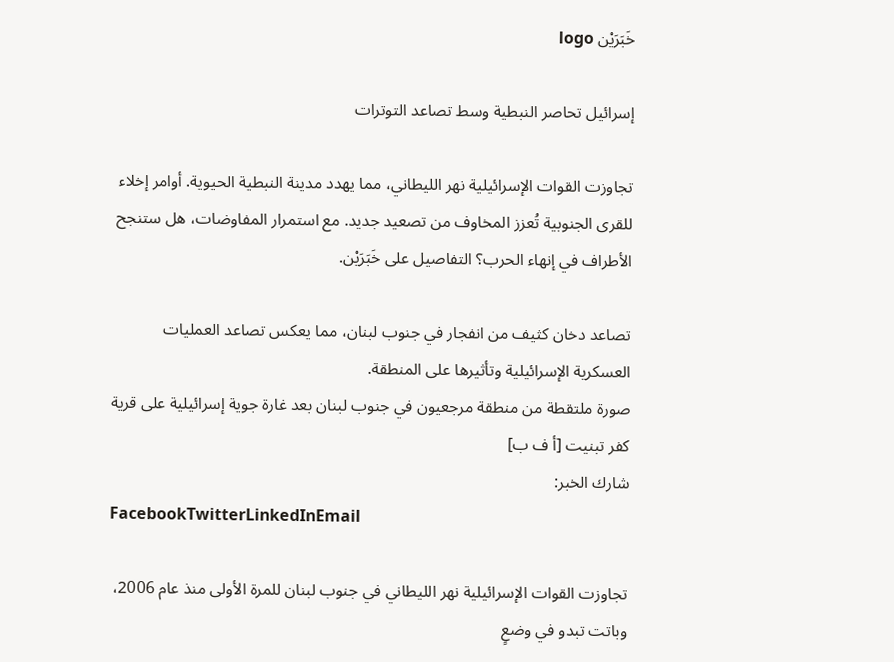خَبَرَيْن logo

إسرائيل تحاصر النبطية وسط تصاعد التوترات

تجاوزت القوات الإسرائيلية نهر الليطاني، مما يهدد مدينة النبطية الحيوية. أوامر إخلاء للقرى الجنوبية تُعزز المخاوف من تصعيد جديد. مع استمرار المفاوضات، هل ستنجح الأطراف في إنهاء الحرب؟ التفاصيل على خَبَرَيْن.

تصاعد دخان كثيف من انفجار في جنوب لبنان، مما يعكس تصاعد العمليات العسكرية الإسرائيلية وتأثيرها على المنطقة.
صورة ملتقطة من منطقة مرجعيون في جنوب لبنان بعد غارة جوية إسرائيلية على قرية كفر تبنيت [أ ف ب]
شارك الخبر:
FacebookTwitterLinkedInEmail

تجاوزت القوات الإسرائيلية نهر الليطاني في جنوب لبنان للمرة الأولى منذ عام 2006، وباتت تبدو في وضعٍ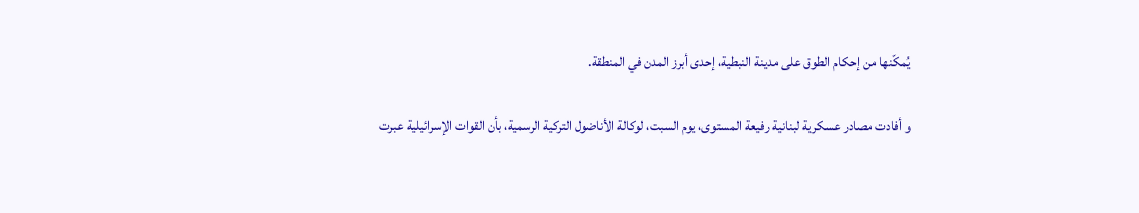يُمكّنها من إحكام الطوق على مدينة النبطية، إحدى أبرز المدن في المنطقة.

و أفادت مصادر عسكرية لبنانية رفيعة المستوى، يوم السبت، لوكالة الأناضول التركية الرسمية، بأن القوات الإسرائيلية عبرت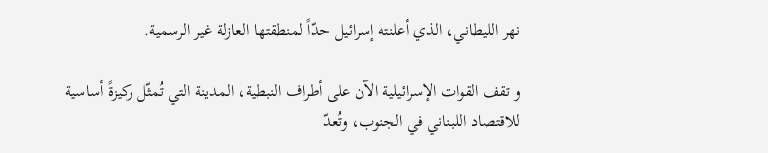نهر الليطاني، الذي أعلنته إسرائيل حدّاً لمنطقتها العازلة غير الرسمية.

و تقف القوات الإسرائيلية الآن على أطراف النبطية، المدينة التي تُمثّل ركيزةً أساسية للاقتصاد اللبناني في الجنوب، وتُعدّ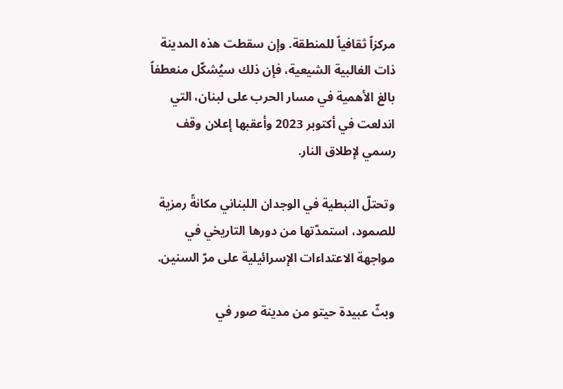مركزاً ثقافياً للمنطقة. وإن سقطت هذه المدينة ذات الغالبية الشيعية، فإن ذلك سيُشكّل منعطفاً بالغ الأهمية في مسار الحرب على لبنان، التي اندلعت في أكتوبر 2023 وأعقبها إعلان وقف رسمي لإطلاق النار.

وتحتلّ النبطية في الوجدان اللبناني مكانةً رمزية للصمود، استمدّتها من دورها التاريخي في مواجهة الاعتداءات الإسرائيلية على مرّ السنين.

وبثّ عبيدة حيتو من مدينة صور في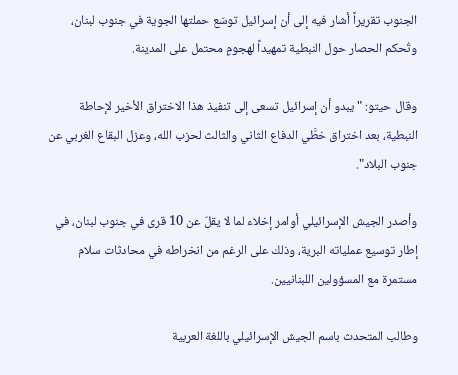الجنوب تقريراً أشار فيه إلى أن إسرائيل توسّع حملتها الجوية في جنوب لبنان، وتُحكم الحصار حول النبطية تمهيداً لهجومٍ محتمل على المدينة.

وقال حيتو: "يبدو أن إسرائيل تسعى إلى تنفيذ هذا الاختراق الأخير لإحاطة النبطية، بعد اختراق خطَّي الدفاع الثاني والثالث لحزب الله، وعزل البقاع الغربي عن جنوب البلاد".

وأصدر الجيش الإسرائيلي أوامر إخلاء لما لا يقلّ عن 10 قرى في جنوب لبنان، في إطار توسيع عملياته البرية، وذلك على الرغم من انخراطه في محادثات سلام مستمرة مع المسؤولين اللبنانيين.

وطالب المتحدث باسم الجيش الإسرائيلي باللغة العربية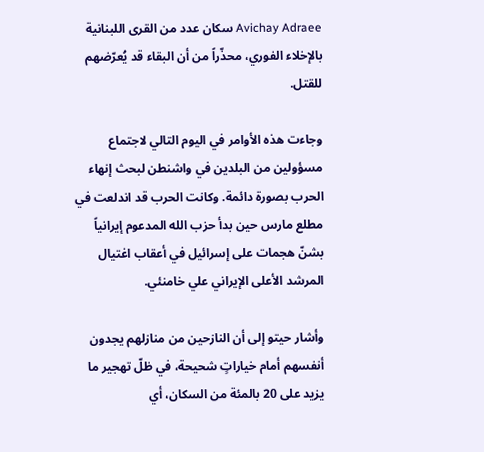Avichay Adraee سكان عدد من القرى اللبنانية بالإخلاء الفوري، محذّراً من أن البقاء قد يُعرّضهم للقتل.

وجاءت هذه الأوامر في اليوم التالي لاجتماع مسؤولين من البلدين في واشنطن لبحث إنهاء الحرب بصورة دائمة. وكانت الحرب قد اندلعت في مطلع مارس حين بدأ حزب الله المدعوم إيرانياً بشنّ هجمات على إسرائيل في أعقاب اغتيال المرشد الأعلى الإيراني علي خامنئي.

وأشار حيتو إلى أن النازحين من منازلهم يجدون أنفسهم أمام خياراتٍ شحيحة، في ظلّ تهجير ما يزيد على 20 بالمئة من السكان، أي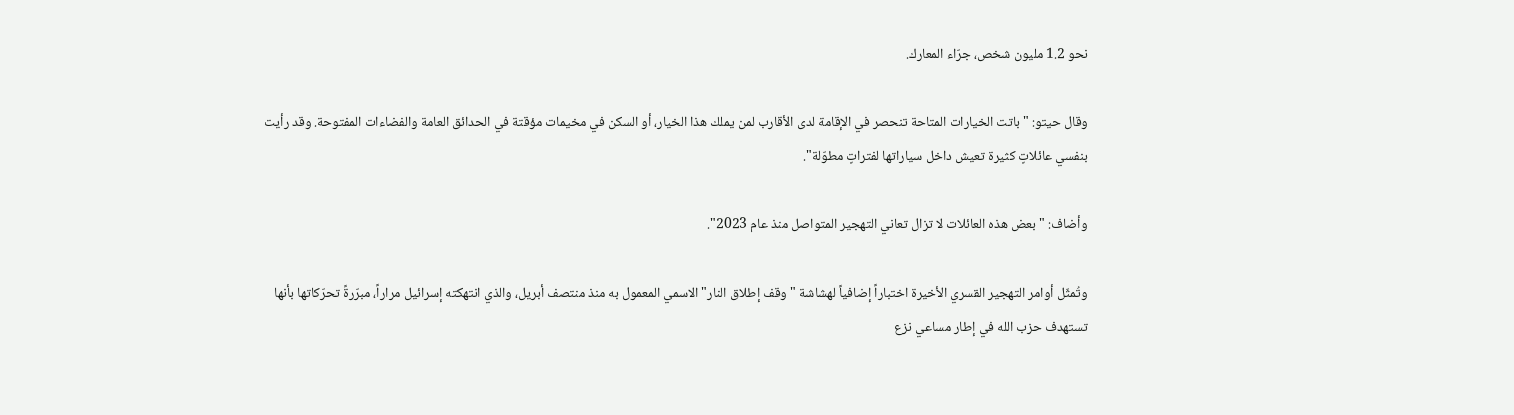نحو 1.2 مليون شخص، جرّاء المعارك.

وقال حيتو: "باتت الخيارات المتاحة تنحصر في الإقامة لدى الأقارب لمن يملك هذا الخيار، أو السكن في مخيمات مؤقتة في الحدائق العامة والفضاءات المفتوحة. وقد رأيت بنفسي عائلاتٍ كثيرة تعيش داخل سياراتها لفتراتٍ مطوّلة".

وأضاف: "بعض هذه العائلات لا تزال تعاني التهجير المتواصل منذ عام 2023".

وتُمثّل أوامر التهجير القسري الأخيرة اختباراً إضافياً لهشاشة "وقف إطلاق النار" الاسمي المعمول به منذ منتصف أبريل، والذي انتهكته إسرائيل مراراً، مبرّرةً تحرّكاتها بأنها تستهدف حزب الله في إطار مساعي نزع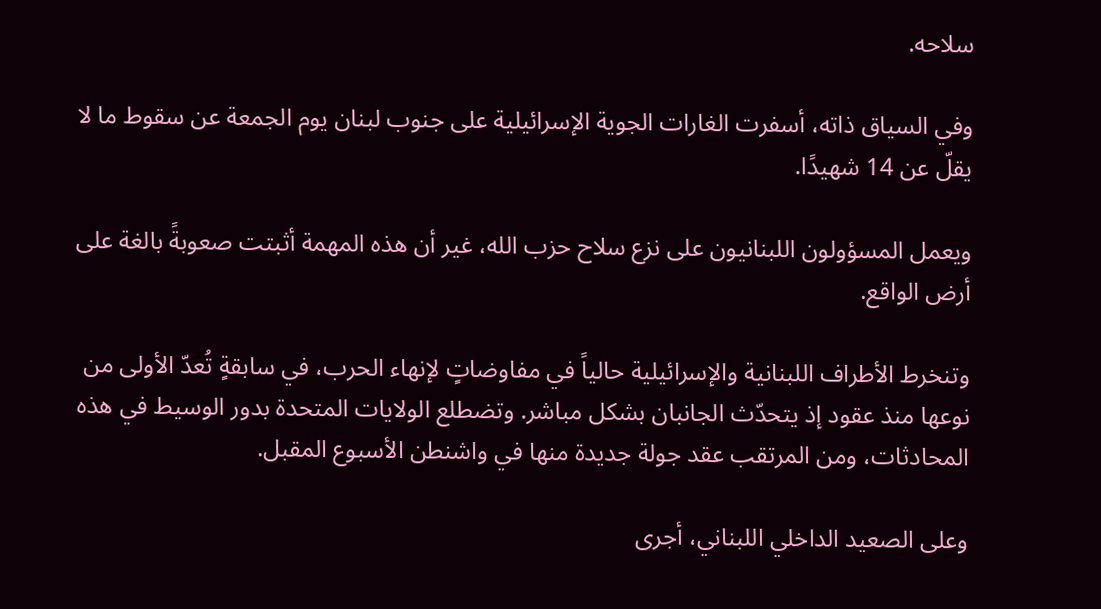سلاحه.

وفي السياق ذاته، أسفرت الغارات الجوية الإسرائيلية على جنوب لبنان يوم الجمعة عن سقوط ما لا يقلّ عن 14 شهيدًا.

ويعمل المسؤولون اللبنانيون على نزع سلاح حزب الله، غير أن هذه المهمة أثبتت صعوبةً بالغة على أرض الواقع.

وتنخرط الأطراف اللبنانية والإسرائيلية حالياً في مفاوضاتٍ لإنهاء الحرب، في سابقةٍ تُعدّ الأولى من نوعها منذ عقود إذ يتحدّث الجانبان بشكل مباشر. وتضطلع الولايات المتحدة بدور الوسيط في هذه المحادثات، ومن المرتقب عقد جولة جديدة منها في واشنطن الأسبوع المقبل.

وعلى الصعيد الداخلي اللبناني، أجرى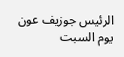الرئيس جوزيف عون يوم السبت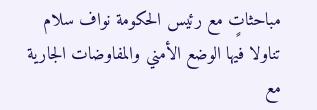مباحثاتٍ مع رئيس الحكومة نواف سلام تناولا فيها الوضع الأمني والمفاوضات الجارية مع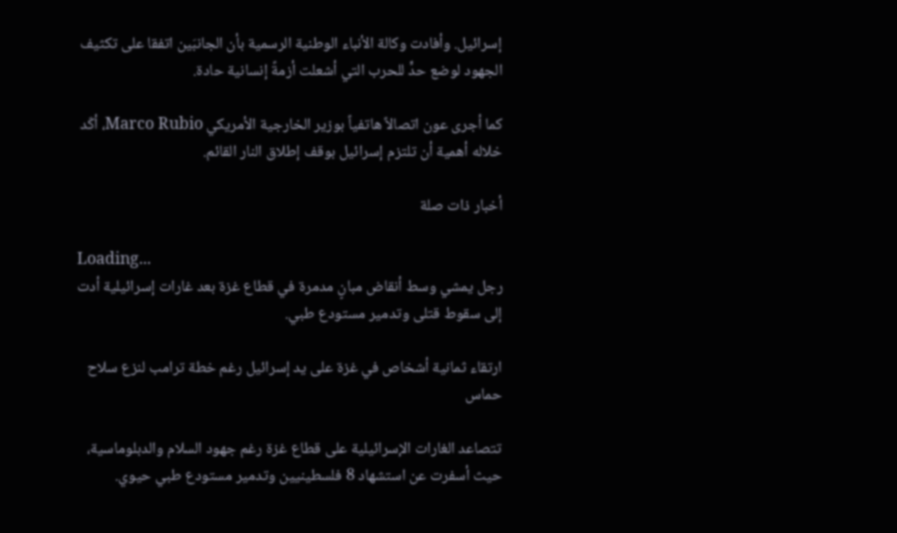إسرائيل. وأفادت وكالة الأنباء الوطنية الرسمية بأن الجانبَين اتفقا على تكثيف الجهود لوضع حدٍّ للحرب التي أشعلت أزمةً إنسانية حادة.

كما أجرى عون اتصالاً هاتفياً بوزير الخارجية الأمريكي Marco Rubio، أكّد خلاله أهمية أن تلتزم إسرائيل بوقف إطلاق النار القائم.

أخبار ذات صلة

Loading...
رجل يمشي وسط أنقاض مبانٍ مدمرة في قطاع غزة بعد غارات إسرائيلية أدت إلى سقوط قتلى وتدمير مستودع طبي.

ارتقاء ثمانية أشخاص في غزة على يد إسرائيل رغم خطة ترامب لنزع سلاح حماس

تتصاعد الغارات الإسرائيلية على قطاع غزة رغم جهود السلام والدبلوماسية، حيث أسفرت عن استشهاد 8 فلسطينيين وتدمير مستودع طبي حيوي.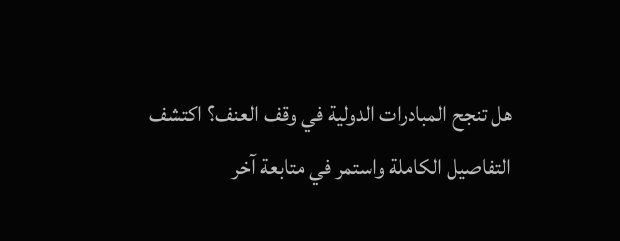هل تنجح المبادرات الدولية في وقف العنف؟ اكتشف التفاصيل الكاملة واستمر في متابعة آخر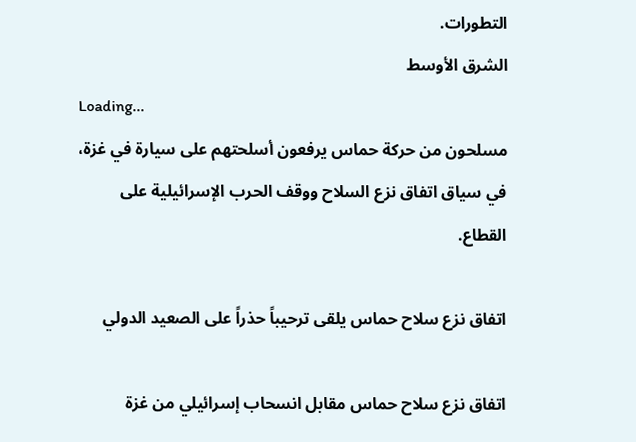التطورات.
الشرق الأوسط
Loading...
مسلحون من حركة حماس يرفعون أسلحتهم على سيارة في غزة، في سياق اتفاق نزع السلاح ووقف الحرب الإسرائيلية على القطاع.

اتفاق نزع سلاح حماس يلقى ترحيباً حذراً على الصعيد الدولي

اتفاق نزع سلاح حماس مقابل انسحاب إسرائيلي من غزة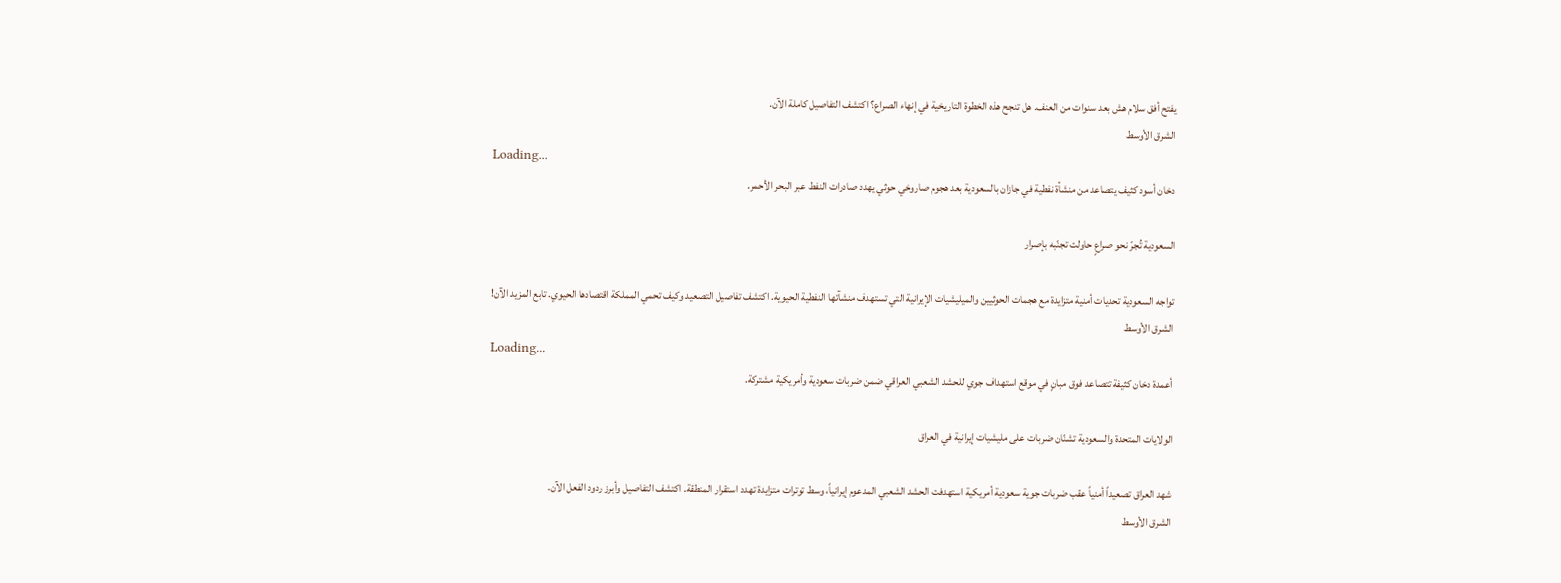يفتح أفق سلام هش بعد سنوات من العنف. هل تنجح هذه الخطوة التاريخية في إنهاء الصراع؟ اكتشف التفاصيل كاملة الآن.
الشرق الأوسط
Loading...
دخان أسود كثيف يتصاعد من منشأة نفطية في جازان بالسعودية بعد هجوم صاروخي حوثي يهدد صادرات النفط عبر البحر الأحمر.

السعودية تُجرّ نحو صراعٍ حاولت تجنّبه بإصرار

تواجه السعودية تحديات أمنية متزايدة مع هجمات الحوثيين والميليشيات الإيرانية التي تستهدف منشآتها النفطية الحيوية. اكتشف تفاصيل التصعيد وكيف تحمي المملكة اقتصادها الحيوي. تابع المزيد الآن!
الشرق الأوسط
Loading...
أعمدة دخان كثيفة تتصاعد فوق مبانٍ في موقع استهداف جوي للحشد الشعبي العراقي ضمن ضربات سعودية وأمريكية مشتركة.

الولايات المتحدة والسعودية تشنّان ضربات على مليشيات إيرانية في العراق

شهد العراق تصعيداً أمنياً عقب ضربات جوية سعودية أمريكية استهدفت الحشد الشعبي المدعوم إيرانياً، وسط توترات متزايدة تهدد استقرار المنطقة. اكتشف التفاصيل وأبرز ردود الفعل الآن.
الشرق الأوسط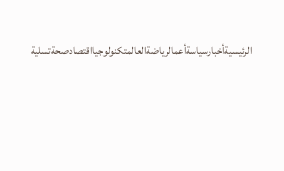الرئيسيةأخبارسياسةأعمالرياضةالعالمتكنولوجيااقتصادصحةتسلية